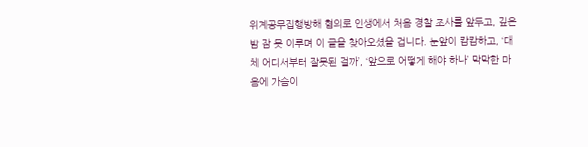위계공무집행방해 혐의로 인생에서 처음 경찰 조사를 앞두고, 깊은 밤 잠 못 이루며 이 글을 찾아오셨을 겁니다. 눈앞이 캄캄하고, ‘대체 어디서부터 잘못된 걸까’, ‘앞으로 어떻게 해야 하나’ 막막한 마음에 가슴이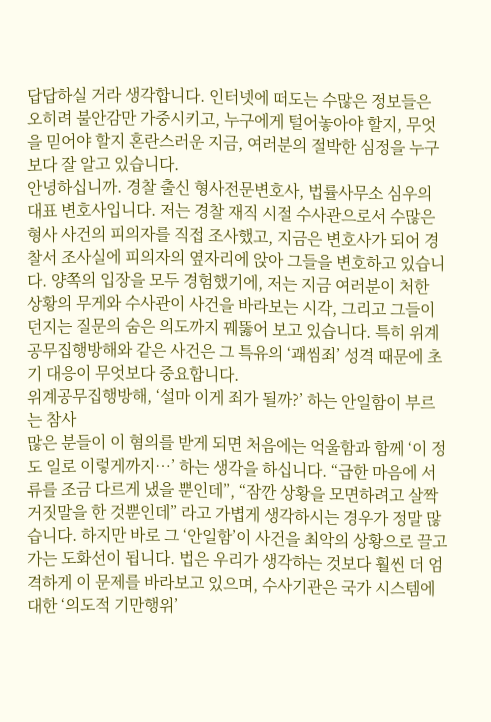답답하실 거라 생각합니다. 인터넷에 떠도는 수많은 정보들은 오히려 불안감만 가중시키고, 누구에게 털어놓아야 할지, 무엇을 믿어야 할지 혼란스러운 지금, 여러분의 절박한 심정을 누구보다 잘 알고 있습니다.
안녕하십니까. 경찰 출신 형사전문변호사, 법률사무소 심우의 대표 변호사입니다. 저는 경찰 재직 시절 수사관으로서 수많은 형사 사건의 피의자를 직접 조사했고, 지금은 변호사가 되어 경찰서 조사실에 피의자의 옆자리에 앉아 그들을 변호하고 있습니다. 양쪽의 입장을 모두 경험했기에, 저는 지금 여러분이 처한 상황의 무게와 수사관이 사건을 바라보는 시각, 그리고 그들이 던지는 질문의 숨은 의도까지 꿰뚫어 보고 있습니다. 특히 위계공무집행방해와 같은 사건은 그 특유의 ‘괘씸죄’ 성격 때문에 초기 대응이 무엇보다 중요합니다.
위계공무집행방해, ‘설마 이게 죄가 될까?’ 하는 안일함이 부르는 참사
많은 분들이 이 혐의를 받게 되면 처음에는 억울함과 함께 ‘이 정도 일로 이렇게까지…’ 하는 생각을 하십니다. “급한 마음에 서류를 조금 다르게 냈을 뿐인데”, “잠깐 상황을 모면하려고 살짝 거짓말을 한 것뿐인데” 라고 가볍게 생각하시는 경우가 정말 많습니다. 하지만 바로 그 ‘안일함’이 사건을 최악의 상황으로 끌고 가는 도화선이 됩니다. 법은 우리가 생각하는 것보다 훨씬 더 엄격하게 이 문제를 바라보고 있으며, 수사기관은 국가 시스템에 대한 ‘의도적 기만행위’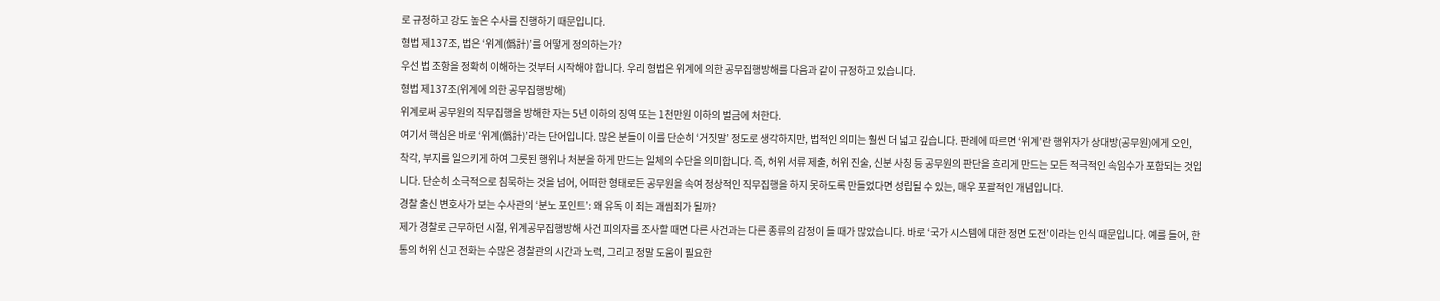로 규정하고 강도 높은 수사를 진행하기 때문입니다.
형법 제137조, 법은 ‘위계(僞計)’를 어떻게 정의하는가?
우선 법 조항을 정확히 이해하는 것부터 시작해야 합니다. 우리 형법은 위계에 의한 공무집행방해를 다음과 같이 규정하고 있습니다.
형법 제137조(위계에 의한 공무집행방해)
위계로써 공무원의 직무집행을 방해한 자는 5년 이하의 징역 또는 1천만원 이하의 벌금에 처한다.
여기서 핵심은 바로 ‘위계(僞計)’라는 단어입니다. 많은 분들이 이를 단순히 ‘거짓말’ 정도로 생각하지만, 법적인 의미는 훨씬 더 넓고 깊습니다. 판례에 따르면 ‘위계’란 행위자가 상대방(공무원)에게 오인, 착각, 부지를 일으키게 하여 그릇된 행위나 처분을 하게 만드는 일체의 수단을 의미합니다. 즉, 허위 서류 제출, 허위 진술, 신분 사칭 등 공무원의 판단을 흐리게 만드는 모든 적극적인 속임수가 포함되는 것입니다. 단순히 소극적으로 침묵하는 것을 넘어, 어떠한 형태로든 공무원을 속여 정상적인 직무집행을 하지 못하도록 만들었다면 성립될 수 있는, 매우 포괄적인 개념입니다.
경찰 출신 변호사가 보는 수사관의 ‘분노 포인트’: 왜 유독 이 죄는 괘씸죄가 될까?
제가 경찰로 근무하던 시절, 위계공무집행방해 사건 피의자를 조사할 때면 다른 사건과는 다른 종류의 감정이 들 때가 많았습니다. 바로 ‘국가 시스템에 대한 정면 도전’이라는 인식 때문입니다. 예를 들어, 한 통의 허위 신고 전화는 수많은 경찰관의 시간과 노력, 그리고 정말 도움이 필요한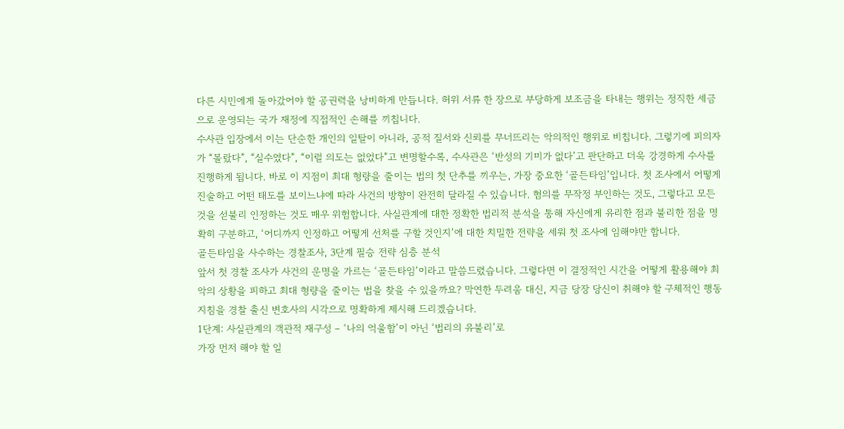다른 시민에게 돌아갔어야 할 공권력을 낭비하게 만듭니다. 허위 서류 한 장으로 부당하게 보조금을 타내는 행위는 정직한 세금으로 운영되는 국가 재정에 직접적인 손해를 끼칩니다.
수사관 입장에서 이는 단순한 개인의 일탈이 아니라, 공적 질서와 신뢰를 무너뜨리는 악의적인 행위로 비칩니다. 그렇기에 피의자가 “몰랐다”, “실수였다”, “이럴 의도는 없었다”고 변명할수록, 수사관은 ‘반성의 기미가 없다’고 판단하고 더욱 강경하게 수사를 진행하게 됩니다. 바로 이 지점이 최대 형량을 줄이는 법의 첫 단추를 끼우는, 가장 중요한 ‘골든타임’입니다. 첫 조사에서 어떻게 진술하고 어떤 태도를 보이느냐에 따라 사건의 방향이 완전히 달라질 수 있습니다. 혐의를 무작정 부인하는 것도, 그렇다고 모든 것을 섣불리 인정하는 것도 매우 위험합니다. 사실관계에 대한 정확한 법리적 분석을 통해 자신에게 유리한 점과 불리한 점을 명확히 구분하고, ‘어디까지 인정하고 어떻게 선처를 구할 것인지’에 대한 치밀한 전략을 세워 첫 조사에 임해야만 합니다.
골든타임을 사수하는 경찰조사, 3단계 필승 전략 심층 분석
앞서 첫 경찰 조사가 사건의 운명을 가르는 ‘골든타임’이라고 말씀드렸습니다. 그렇다면 이 결정적인 시간을 어떻게 활용해야 최악의 상황을 피하고 최대 형량을 줄이는 법을 찾을 수 있을까요? 막연한 두려움 대신, 지금 당장 당신이 취해야 할 구체적인 행동 지침을 경찰 출신 변호사의 시각으로 명확하게 제시해 드리겠습니다.
1단계: 사실관계의 객관적 재구성 – ‘나의 억울함’이 아닌 ‘법리의 유불리’로
가장 먼저 해야 할 일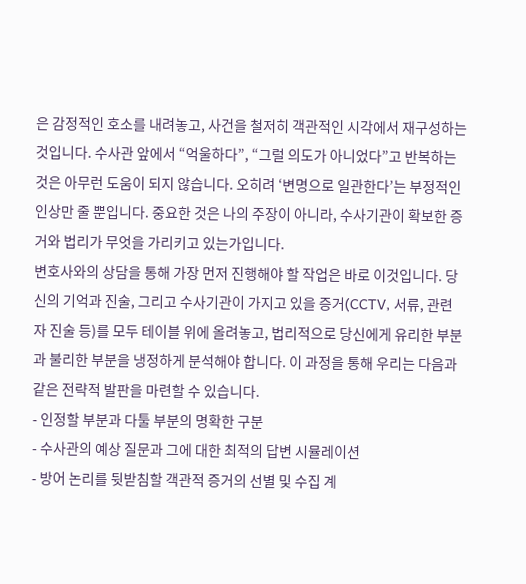은 감정적인 호소를 내려놓고, 사건을 철저히 객관적인 시각에서 재구성하는 것입니다. 수사관 앞에서 “억울하다”, “그럴 의도가 아니었다”고 반복하는 것은 아무런 도움이 되지 않습니다. 오히려 ‘변명으로 일관한다’는 부정적인 인상만 줄 뿐입니다. 중요한 것은 나의 주장이 아니라, 수사기관이 확보한 증거와 법리가 무엇을 가리키고 있는가입니다.
변호사와의 상담을 통해 가장 먼저 진행해야 할 작업은 바로 이것입니다. 당신의 기억과 진술, 그리고 수사기관이 가지고 있을 증거(CCTV, 서류, 관련자 진술 등)를 모두 테이블 위에 올려놓고, 법리적으로 당신에게 유리한 부분과 불리한 부분을 냉정하게 분석해야 합니다. 이 과정을 통해 우리는 다음과 같은 전략적 발판을 마련할 수 있습니다.
- 인정할 부분과 다툴 부분의 명확한 구분
- 수사관의 예상 질문과 그에 대한 최적의 답변 시뮬레이션
- 방어 논리를 뒷받침할 객관적 증거의 선별 및 수집 계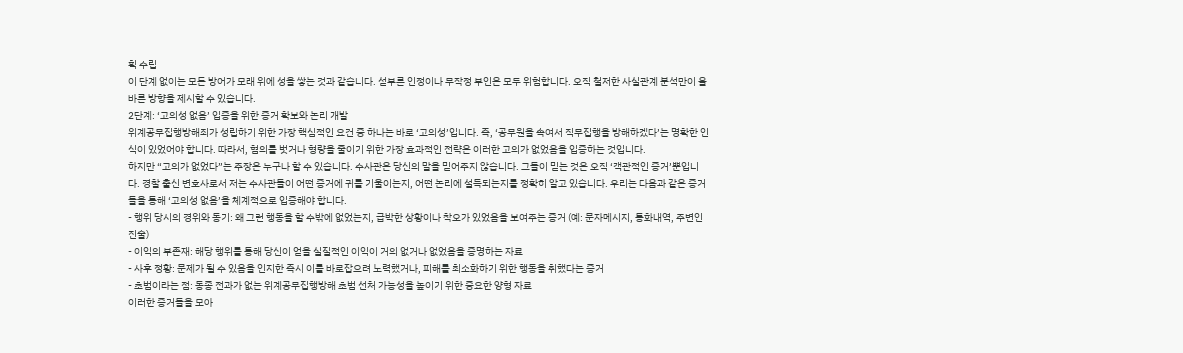획 수립
이 단계 없이는 모든 방어가 모래 위에 성을 쌓는 것과 같습니다. 섣부른 인정이나 무작정 부인은 모두 위험합니다. 오직 철저한 사실관계 분석만이 올바른 방향을 제시할 수 있습니다.
2단계: ‘고의성 없음’ 입증을 위한 증거 확보와 논리 개발
위계공무집행방해죄가 성립하기 위한 가장 핵심적인 요건 중 하나는 바로 ‘고의성’입니다. 즉, ‘공무원을 속여서 직무집행을 방해하겠다’는 명확한 인식이 있었어야 합니다. 따라서, 혐의를 벗거나 형량을 줄이기 위한 가장 효과적인 전략은 이러한 고의가 없었음을 입증하는 것입니다.
하지만 “고의가 없었다”는 주장은 누구나 할 수 있습니다. 수사관은 당신의 말을 믿어주지 않습니다. 그들이 믿는 것은 오직 ‘객관적인 증거’뿐입니다. 경찰 출신 변호사로서 저는 수사관들이 어떤 증거에 귀를 기울이는지, 어떤 논리에 설득되는지를 정확히 알고 있습니다. 우리는 다음과 같은 증거들을 통해 ‘고의성 없음’을 체계적으로 입증해야 합니다.
- 행위 당시의 경위와 동기: 왜 그런 행동을 할 수밖에 없었는지, 급박한 상황이나 착오가 있었음을 보여주는 증거 (예: 문자메시지, 통화내역, 주변인 진술)
- 이익의 부존재: 해당 행위를 통해 당신이 얻을 실질적인 이익이 거의 없거나 없었음을 증명하는 자료
- 사후 정황: 문제가 될 수 있음을 인지한 즉시 이를 바로잡으려 노력했거나, 피해를 최소화하기 위한 행동을 취했다는 증거
- 초범이라는 점: 동종 전과가 없는 위계공무집행방해 초범 선처 가능성을 높이기 위한 중요한 양형 자료
이러한 증거들을 모아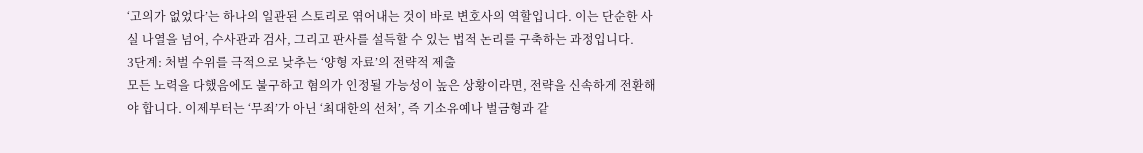‘고의가 없었다’는 하나의 일관된 스토리로 엮어내는 것이 바로 변호사의 역할입니다. 이는 단순한 사실 나열을 넘어, 수사관과 검사, 그리고 판사를 설득할 수 있는 법적 논리를 구축하는 과정입니다.
3단계: 처벌 수위를 극적으로 낮추는 ‘양형 자료’의 전략적 제출
모든 노력을 다했음에도 불구하고 혐의가 인정될 가능성이 높은 상황이라면, 전략을 신속하게 전환해야 합니다. 이제부터는 ‘무죄’가 아닌 ‘최대한의 선처’, 즉 기소유예나 벌금형과 같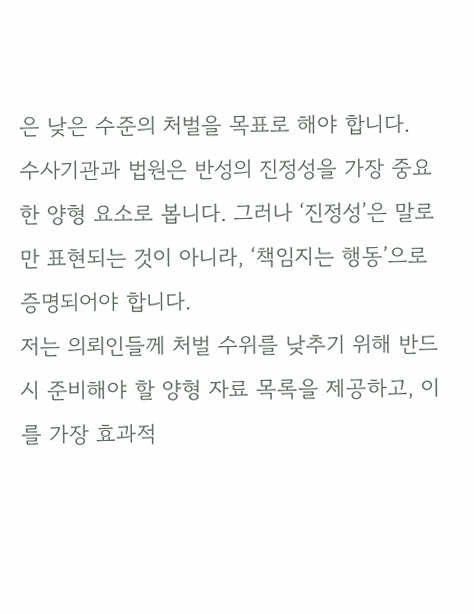은 낮은 수준의 처벌을 목표로 해야 합니다.
수사기관과 법원은 반성의 진정성을 가장 중요한 양형 요소로 봅니다. 그러나 ‘진정성’은 말로만 표현되는 것이 아니라, ‘책임지는 행동’으로 증명되어야 합니다.
저는 의뢰인들께 처벌 수위를 낮추기 위해 반드시 준비해야 할 양형 자료 목록을 제공하고, 이를 가장 효과적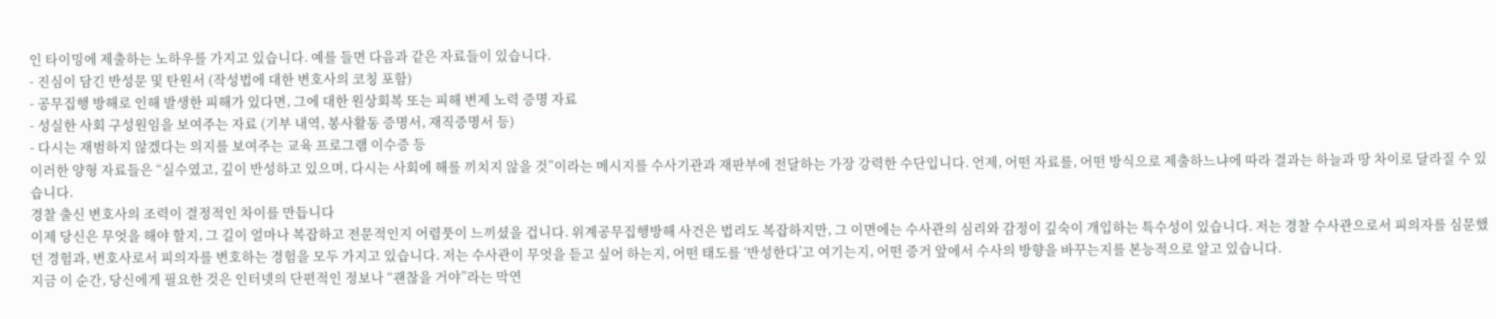인 타이밍에 제출하는 노하우를 가지고 있습니다. 예를 들면 다음과 같은 자료들이 있습니다.
- 진심이 담긴 반성문 및 탄원서 (작성법에 대한 변호사의 코칭 포함)
- 공무집행 방해로 인해 발생한 피해가 있다면, 그에 대한 원상회복 또는 피해 변제 노력 증명 자료
- 성실한 사회 구성원임을 보여주는 자료 (기부 내역, 봉사활동 증명서, 재직증명서 등)
- 다시는 재범하지 않겠다는 의지를 보여주는 교육 프로그램 이수증 등
이러한 양형 자료들은 “실수였고, 깊이 반성하고 있으며, 다시는 사회에 해를 끼치지 않을 것”이라는 메시지를 수사기관과 재판부에 전달하는 가장 강력한 수단입니다. 언제, 어떤 자료를, 어떤 방식으로 제출하느냐에 따라 결과는 하늘과 땅 차이로 달라질 수 있습니다.
경찰 출신 변호사의 조력이 결정적인 차이를 만듭니다
이제 당신은 무엇을 해야 할지, 그 길이 얼마나 복잡하고 전문적인지 어렴풋이 느끼셨을 겁니다. 위계공무집행방해 사건은 법리도 복잡하지만, 그 이면에는 수사관의 심리와 감정이 깊숙이 개입하는 특수성이 있습니다. 저는 경찰 수사관으로서 피의자를 심문했던 경험과, 변호사로서 피의자를 변호하는 경험을 모두 가지고 있습니다. 저는 수사관이 무엇을 듣고 싶어 하는지, 어떤 태도를 ‘반성한다’고 여기는지, 어떤 증거 앞에서 수사의 방향을 바꾸는지를 본능적으로 알고 있습니다.
지금 이 순간, 당신에게 필요한 것은 인터넷의 단편적인 정보나 “괜찮을 거야”라는 막연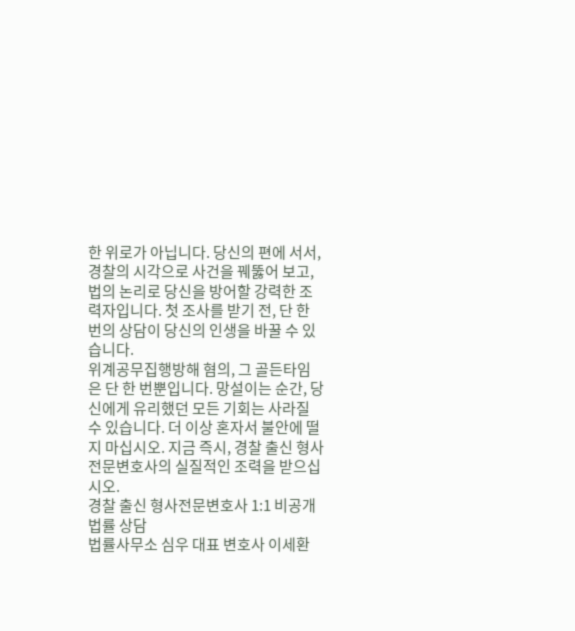한 위로가 아닙니다. 당신의 편에 서서, 경찰의 시각으로 사건을 꿰뚫어 보고, 법의 논리로 당신을 방어할 강력한 조력자입니다. 첫 조사를 받기 전, 단 한 번의 상담이 당신의 인생을 바꿀 수 있습니다.
위계공무집행방해 혐의, 그 골든타임은 단 한 번뿐입니다. 망설이는 순간, 당신에게 유리했던 모든 기회는 사라질 수 있습니다. 더 이상 혼자서 불안에 떨지 마십시오. 지금 즉시, 경찰 출신 형사전문변호사의 실질적인 조력을 받으십시오.
경찰 출신 형사전문변호사 1:1 비공개 법률 상담
법률사무소 심우 대표 변호사 이세환